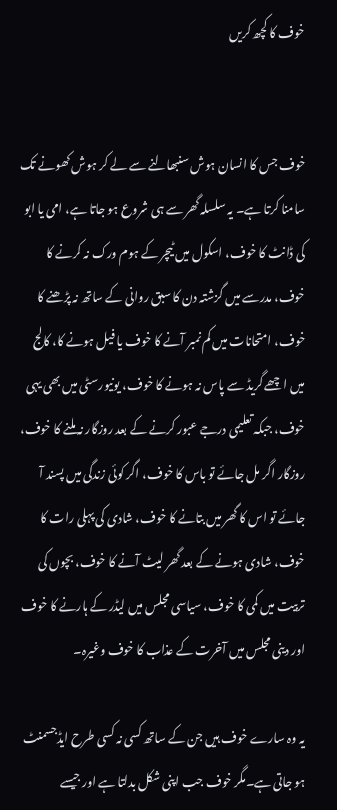خوف کا کچھ کریں


خوف جس کا انسان ہوش سنبھالنے سے لے کر ہوش کھونے تک سامنا کرتا ہے۔ یہ سلسلہ گھر سے ہی شروع ہو جاتا ہے، امی یا ابو کی ڈانٹ کا خوف، اسکول میں ٹیچر کے ہوم ورک نہ کرنے کا خوف، مدرسے میں گزشتہ دن کا سبق روانی کے ساتھ نہ پڑھنے کا خوف، امتحانات میں کم نمبر آنے کا خوف یا فیل ہونے کا، کالج میں اچھے گریڈ سے پاس نہ ہونے کا خوف، یونیورسٹی میں بھی یہی خوف، جبکہ تعلیمی درجے عبور کرنے کے بعد روزگار نہ ملنے کا خوف، روزگار اگر مل جائے تو باس کا خوف، اگر کوئی زندگی میں پسند آ جائے تو اس کا گھر میں بتانے کا خوف، شادی کی پہلی رات کا خوف، شادی ہونے کے بعد گھر لیٹ آنے کا خوف، بچوں کی تربیت میں کمی کا خوف، سیاسی مجلس میں لیڈر کے ہارنے کا خوف اور دینی مجلس میں آخرت کے عذاب کا خوف وغیرہ۔

یہ وہ سارے خوف ہیں جن کے ساتھ کسی نہ کسی طرح ایڈجسمنٹ ہو جاتی ہے۔مگر خوف جب اپنی شکل بدلتا ہے اور جیسے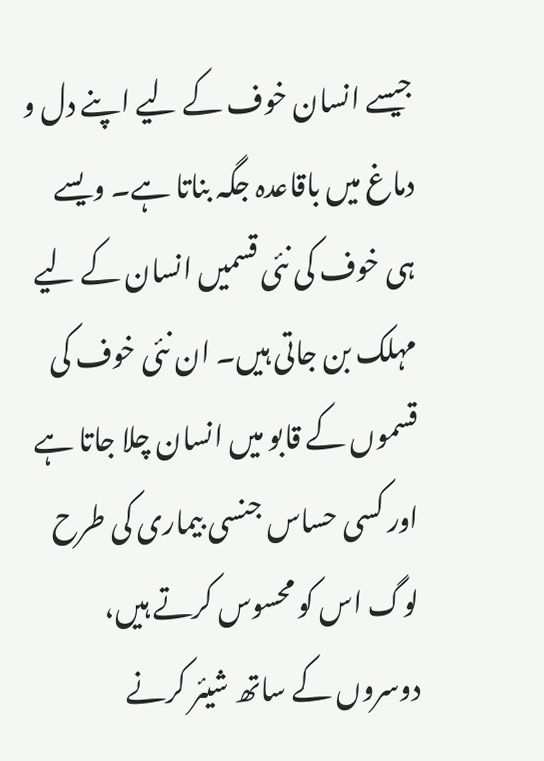جیسے انسان خوف کے لیے اپنے دل و دماغ میں باقاعدہ جگہ بناتا ہے۔ ویسے ہی خوف کی نئی قسمیں انسان کے لیے مہلک بن جاتی ہیں۔ ان نئی خوف کی قسموں کے قابو میں انسان چلا جاتا ہے اور کسی حساس جنسی بیماری کی طرح لوگ اس کو محسوس کرتے ہیں، دوسروں کے ساتھ شیئر کرنے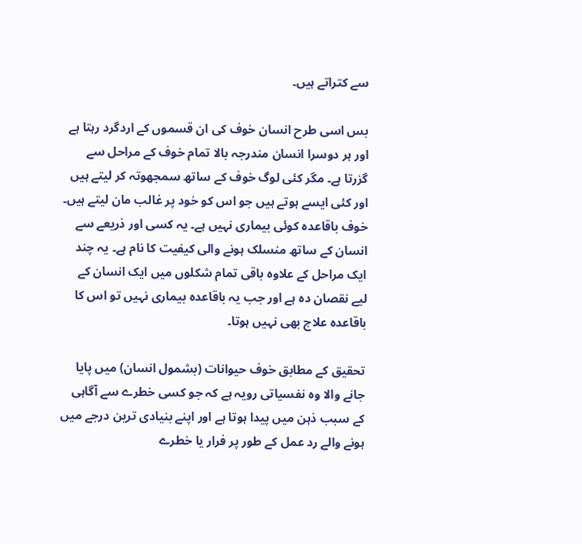سے کتراتے ہیں۔

بس اسی طرح انسان خوف کی ان قسموں کے اردگرد رہتا ہے اور ہر دوسرا انسان مندرجہ بالا تمام خوف کے مراحل سے گزرتا ہے۔ مگر کئی لوگ خوف کے ساتھ سمجھوتہ کر لیتے ہیں اور کئی ایسے ہوتے ہیں جو اس کو خود پر غالب مان لیتے ہیں۔ خوف باقاعدہ کوئی بیماری نہیں ہے۔ یہ کسی اور ذریعے سے انسان کے ساتھ منسلک ہونے والی کیفیت کا نام ہے۔ یہ چند ایک مراحل کے علاوہ باقی تمام شکلوں میں ایک انسان کے لیے نقصان دہ ہے اور جب یہ باقاعدہ بیماری نہیں تو اس کا باقاعدہ علاج بھی نہیں ہوتا۔

تحقیق کے مطابق خوف حیوانات (بشمول انسان) میں پایا جانے والا وہ نفسیاتی رویہ ہے کہ جو کسی خطرے سے آگاہی کے سبب ذہن میں پیدا ہوتا ہے اور اپنے بنیادی ترین درجے میں ہونے والے رد عمل کے طور پر فرار یا خطرے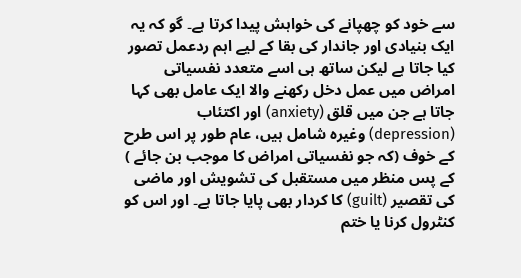سے خود کو چھپانے کی خواہش پیدا کرتا ہے۔ گو کہ یہ ایک بنیادی اور جاندار کی بقا کے لیے اہم ردعمل تصور کیا جاتا ہے لیکن ساتھ ہی اسے متعدد نفسیاتی امراض میں عمل دخل رکھنے والا ایک عامل بھی کہا جاتا ہے جن میں قلق (anxiety) اور اکتئاب (depression) وغیرہ شامل ہیں، عام طور پر اس طرح کے خوف (کہ جو نفسیاتی امراض کا موجب بن جائے ) کے پس منظر میں مستقبل کی تشویش اور ماضی کی تقصیر (guilt) کا کردار بھی پایا جاتا ہے۔ اور اس کو کنٹرول کرنا یا ختم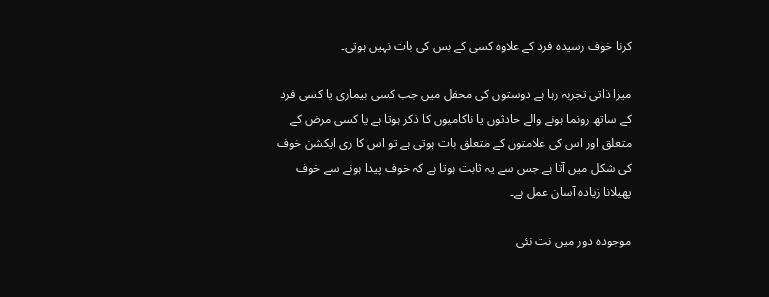کرنا خوف رسیدہ فرد کے علاوہ کسی کے بس کی بات نہیں ہوتی۔

میرا ذاتی تجربہ رہا ہے دوستوں کی محفل میں جب کسی بیماری یا کسی فرد کے ساتھ رونما ہونے والے حادثوں یا ناکامیوں کا ذکر ہوتا ہے یا کسی مرض کے متعلق اور اس کی علامتوں کے متعلق بات ہوتی ہے تو اس کا ری ایکشن خوف کی شکل میں آتا ہے جس سے یہ ثابت ہوتا ہے کہ خوف پیدا ہونے سے خوف پھیلانا زیادہ آسان عمل ہے۔

موجودہ دور میں نت نئی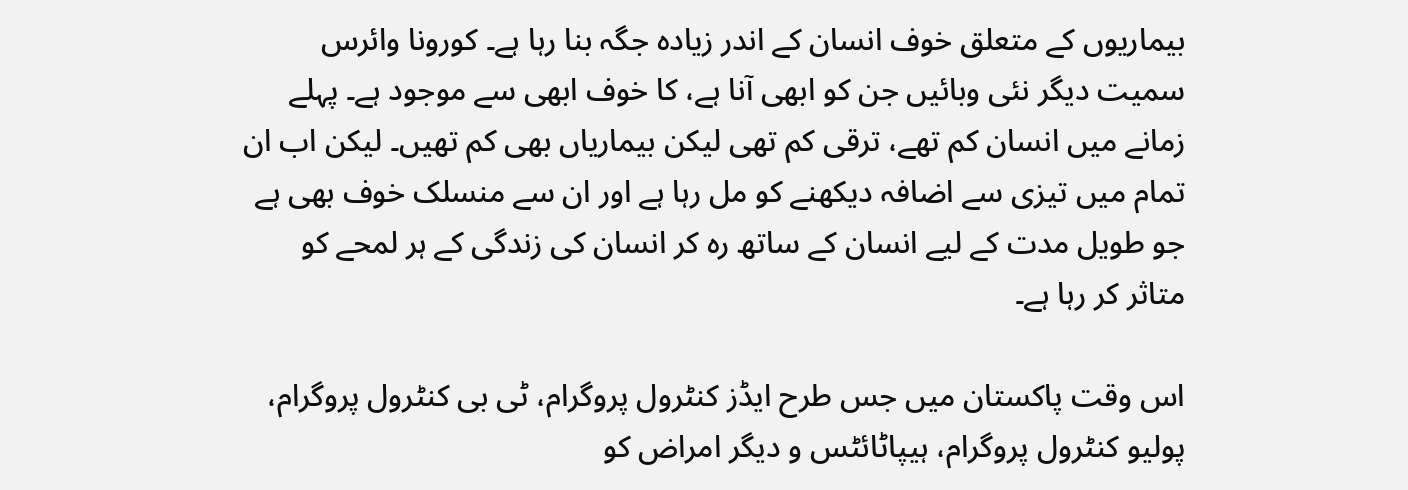بیماریوں کے متعلق خوف انسان کے اندر زیادہ جگہ بنا رہا ہے۔ کورونا وائرس سمیت دیگر نئی وبائیں جن کو ابھی آنا ہے، کا خوف ابھی سے موجود ہے۔ پہلے زمانے میں انسان کم تھے، ترقی کم تھی لیکن بیماریاں بھی کم تھیں۔ لیکن اب ان تمام میں تیزی سے اضافہ دیکھنے کو مل رہا ہے اور ان سے منسلک خوف بھی ہے جو طویل مدت کے لیے انسان کے ساتھ رہ کر انسان کی زندگی کے ہر لمحے کو متاثر کر رہا ہے۔

اس وقت پاکستان میں جس طرح ایڈز کنٹرول پروگرام، ٹی بی کنٹرول پروگرام، پولیو کنٹرول پروگرام، ہیپاٹائٹس و دیگر امراض کو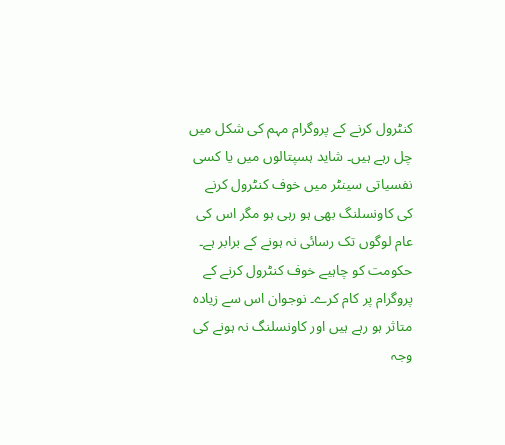کنٹرول کرنے کے پروگرام مہم کی شکل میں چل رہے ہیں۔ شاید ہسپتالوں میں یا کسی نفسیاتی سینٹر میں خوف کنٹرول کرنے کی کاونسلنگ بھی ہو رہی ہو مگر اس کی عام لوگوں تک رسائی نہ ہونے کے برابر ہے۔ حکومت کو چاہیے خوف کنٹرول کرنے کے پروگرام پر کام کرے۔ نوجوان اس سے زیادہ متاثر ہو رہے ہیں اور کاونسلنگ نہ ہونے کی وجہ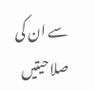سے ان کی صلاحیتیں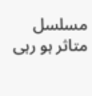مسلسل متاثر ہو رہی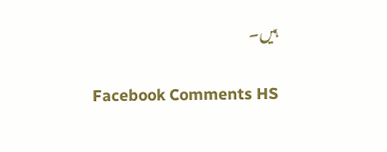ہیں۔

Facebook Comments HS